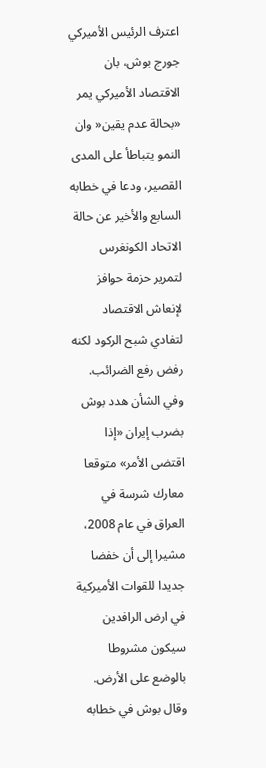اعترف الرئيس الأميركي جورج بوش، بان الاقتصاد الأميركي يمر «بحالة عدم يقين« وان النمو يتباطأ على المدى القصير، ودعا في خطابه السابع والأخير عن حالة الاتحاد الكونغرس لتمرير حزمة حوافز لإنعاش الاقتصاد لتفادي شبح الركود لكنه رفض رفع الضرائب. وفي الشأن هدد بوش بضرب إيران «إذا اقتضى الأمر» متوقعا معارك شرسة في العراق في عام 2008، مشيرا إلى أن خفضا جديدا للقوات الأميركية في ارض الرافدين سيكون مشروطا بالوضع على الأرض.
وقال بوش في خطابه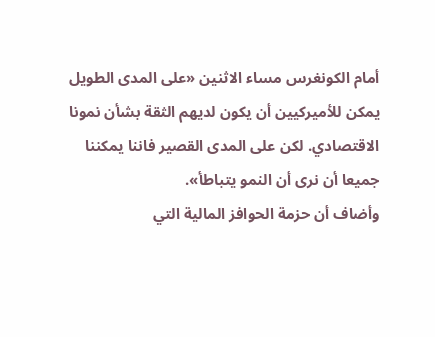أمام الكونغرس مساء الاثنين «على المدى الطويل يمكن للأميركيين أن يكون لديهم الثقة بشأن نمونا الاقتصادي. لكن على المدى القصير فاننا يمكننا جميعا أن نرى أن النمو يتباطأ».
وأضاف أن حزمة الحوافز المالية التي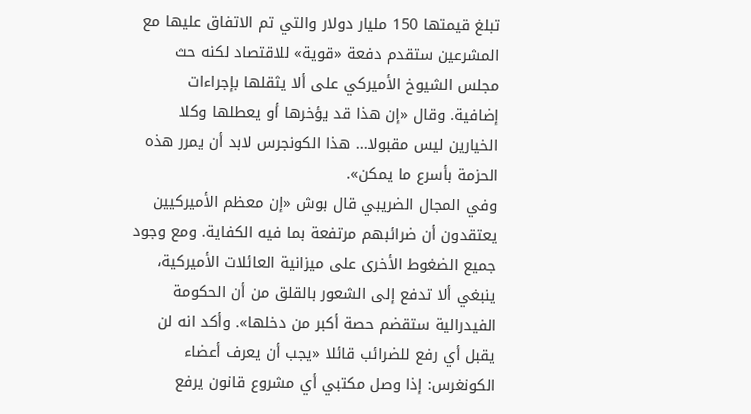تبلغ قيمتها 150 مليار دولار والتي تم الاتفاق عليها مع المشرعين ستقدم دفعة «قوية» للاقتصاد لكنه حث مجلس الشيوخ الأميركي على ألا يثقلها بإجراءات إضافية. وقال «إن هذا قد يؤخرها أو يعطلها وكلا الخيارين ليس مقبولا... هذا الكونجرس لابد أن يمرر هذه الحزمة بأسرع ما يمكن».
وفي المجال الضريبي قال بوش «إن معظم الأميركيين يعتقدون أن ضرائبهم مرتفعة بما فيه الكفاية. ومع وجود جميع الضغوط الأخرى على ميزانية العائلات الأميركية، ينبغي ألا تدفع إلى الشعور بالقلق من أن الحكومة الفيدرالية ستقضم حصة أكبر من دخلها». وأكد انه لن يقبل أي رفع للضرائب قائلا «يجب أن يعرف أعضاء الكونغرس: إذا وصل مكتبي أي مشروع قانون يرفع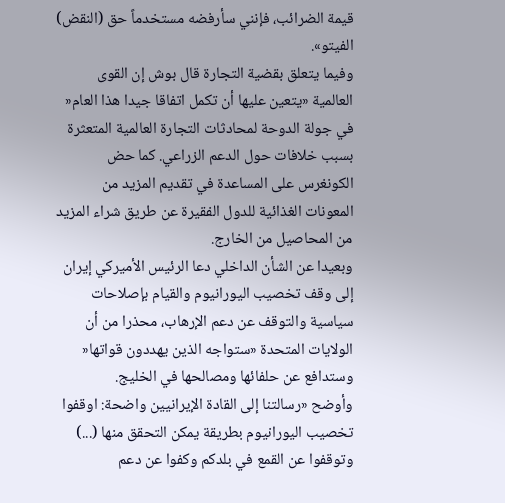قيمة الضرائب، فإنني سأرفضه مستخدماً حق (النقض) الفيتو».
وفيما يتعلق بقضية التجارة قال بوش إن القوى العالمية «يتعين عليها أن تكمل اتفاقا جيدا هذا العام« في جولة الدوحة لمحادثات التجارة العالمية المتعثرة بسبب خلافات حول الدعم الزراعي. كما حض الكونغرس على المساعدة في تقديم المزيد من المعونات الغذائية للدول الفقيرة عن طريق شراء المزيد من المحاصيل من الخارج.
وبعيدا عن الشأن الداخلي دعا الرئيس الأميركي إيران إلى وقف تخصيب اليورانيوم والقيام بإصلاحات سياسية والتوقف عن دعم الإرهاب، محذرا من أن الولايات المتحدة «ستواجه الذين يهددون قواتها« وستدافع عن حلفائها ومصالحها في الخليج.
وأوضح «رسالتنا إلى القادة الإيرانيين واضحة: اوقفوا تخصيب اليورانيوم بطريقة يمكن التحقق منها (...) وتوقفوا عن القمع في بلدكم وكفوا عن دعم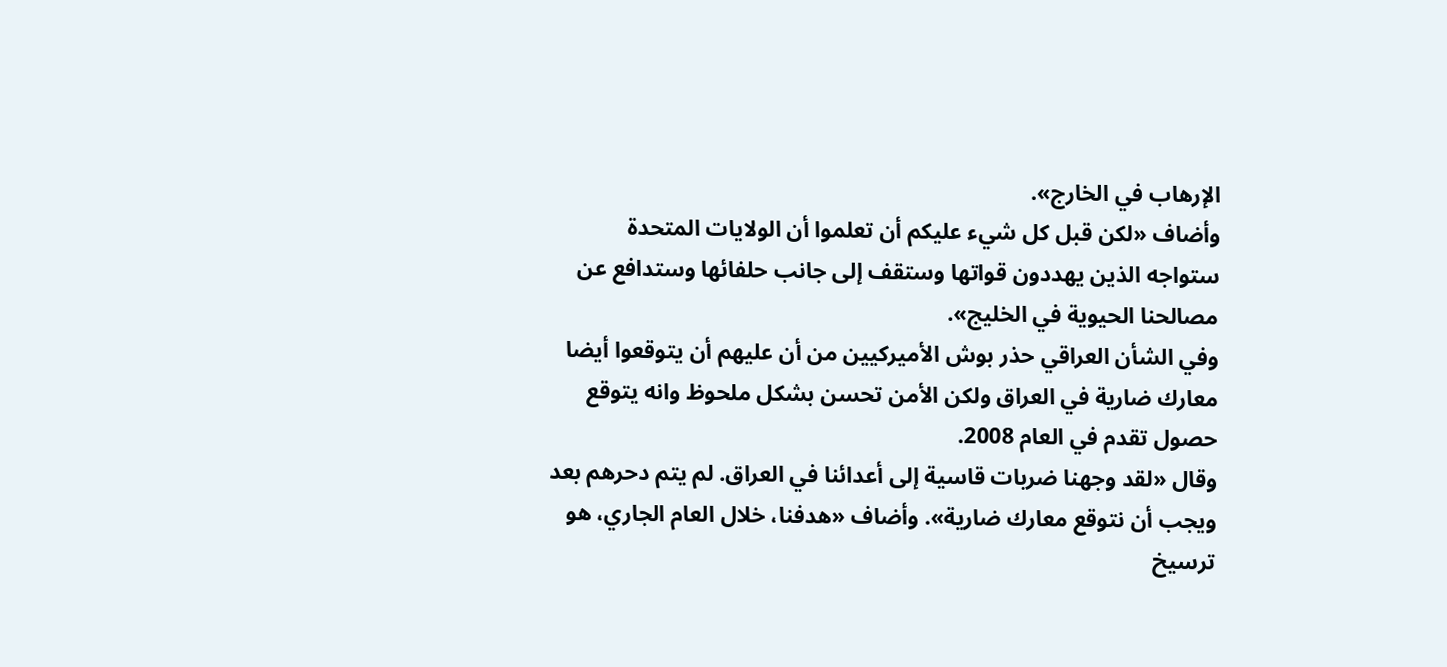الإرهاب في الخارج».
وأضاف «لكن قبل كل شيء عليكم أن تعلموا أن الولايات المتحدة ستواجه الذين يهددون قواتها وستقف إلى جانب حلفائها وستدافع عن مصالحنا الحيوية في الخليج».
وفي الشأن العراقي حذر بوش الأميركيين من أن عليهم أن يتوقعوا أيضا معارك ضارية في العراق ولكن الأمن تحسن بشكل ملحوظ وانه يتوقع حصول تقدم في العام 2008.
وقال «لقد وجهنا ضربات قاسية إلى أعدائنا في العراق. لم يتم دحرهم بعد ويجب أن نتوقع معارك ضارية». وأضاف «هدفنا، خلال العام الجاري، هو ترسيخ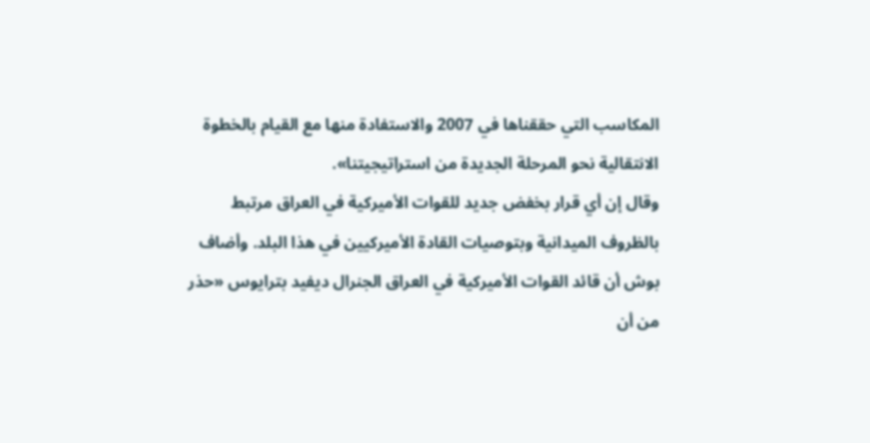المكاسب التي حققناها في 2007 والاستفادة منها مع القيام بالخطوة الانتقالية نحو المرحلة الجديدة من استراتيجيتنا».
وقال إن أي قرار بخفض جديد للقوات الأميركية في العراق مرتبط بالظروف الميدانية وبتوصيات القادة الأميركيين في هذا البلد. وأضاف بوش أن قائد القوات الأميركية في العراق الجنرال ديفيد بترايوس «حذر من أن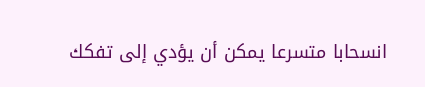انسحابا متسرعا يمكن أن يؤدي إلى تفكك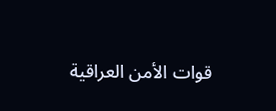قوات الأمن العراقية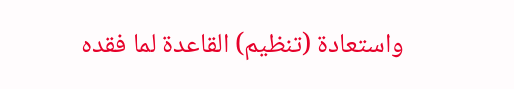واستعادة (تنظيم) القاعدة لما فقده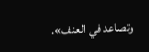وتصاعد في العنف».